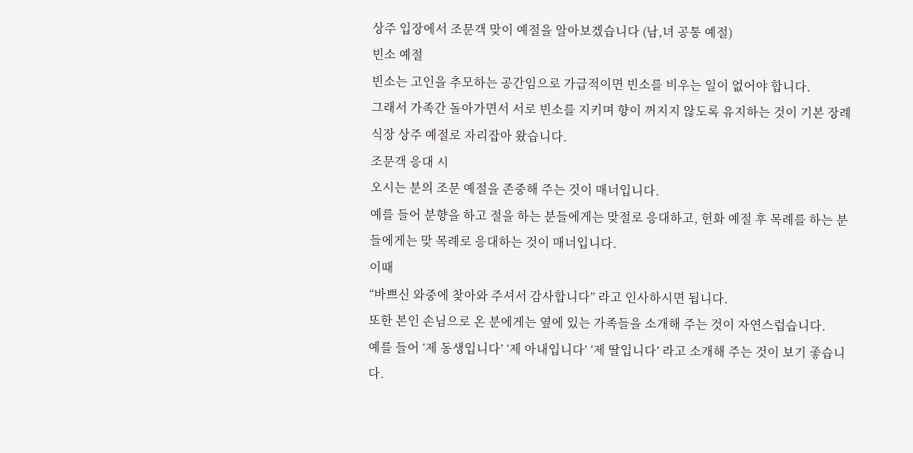상주 입장에서 조문객 맞이 예절을 알아보겠습니다 (남,녀 공통 예절)
빈소 예절
빈소는 고인을 추모하는 공간임으로 가급적이면 빈소를 비우는 일이 없어야 합니다.
그래서 가족간 돌아가면서 서로 빈소를 지키며 향이 꺼지지 않도록 유지하는 것이 기본 장례식장 상주 예절로 자리잡아 왔습니다.
조문객 응대 시
오시는 분의 조문 예절을 존중해 주는 것이 매너입니다.
예를 들어 분향을 하고 절을 하는 분들에게는 맞절로 응대하고, 헌화 예절 후 목례를 하는 분들에게는 맞 목례로 응대하는 것이 매너입니다.
이때
“바쁘신 와중에 찾아와 주셔서 감사합니다” 라고 인사하시면 됩니다.
또한 본인 손님으로 온 분에게는 옆에 있는 가족들을 소개해 주는 것이 자연스럽습니다.
예를 들어 ‘제 동생입니다’ ‘제 아내입니다’ ‘제 딸입니다’ 라고 소개해 주는 것이 보기 좋습니다.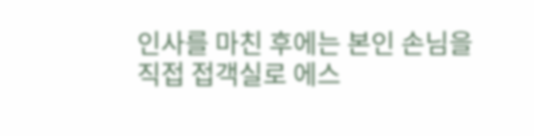인사를 마친 후에는 본인 손님을 직접 접객실로 에스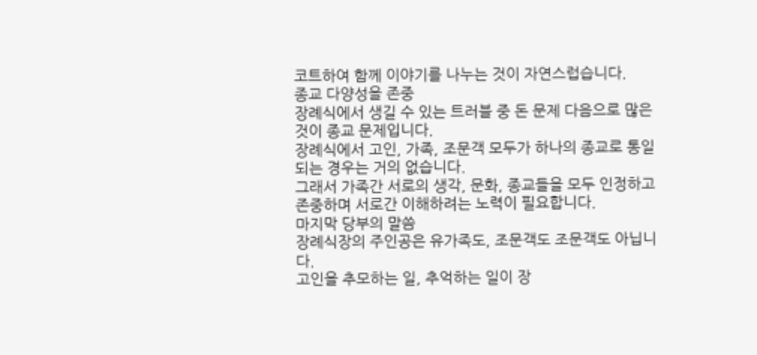코트하여 함께 이야기를 나누는 것이 자연스럽습니다.
종교 다양성을 존중
장례식에서 생길 수 있는 트러블 중 돈 문제 다음으로 많은 것이 종교 문제입니다.
장례식에서 고인, 가족, 조문객 모두가 하나의 종교로 통일되는 경우는 거의 없습니다.
그래서 가족간 서로의 생각, 문화, 종교들을 모두 인정하고 존중하며 서로간 이해하려는 노력이 필요합니다.
마지막 당부의 말씀
장례식장의 주인공은 유가족도, 조문객도 조문객도 아닙니다.
고인을 추모하는 일, 추억하는 일이 장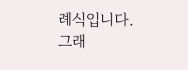례식입니다.
그래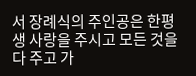서 장례식의 주인공은 한평생 사랑을 주시고 모든 것을 다 주고 가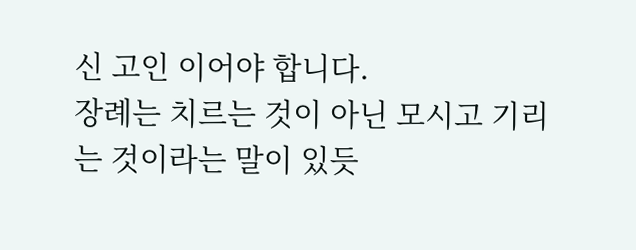신 고인 이어야 합니다.
장례는 치르는 것이 아닌 모시고 기리는 것이라는 말이 있듯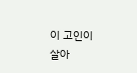이 고인이 살아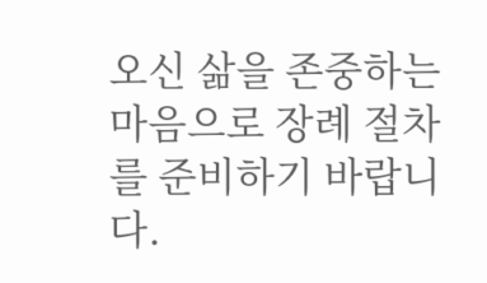오신 삶을 존중하는 마음으로 장례 절차를 준비하기 바랍니다.